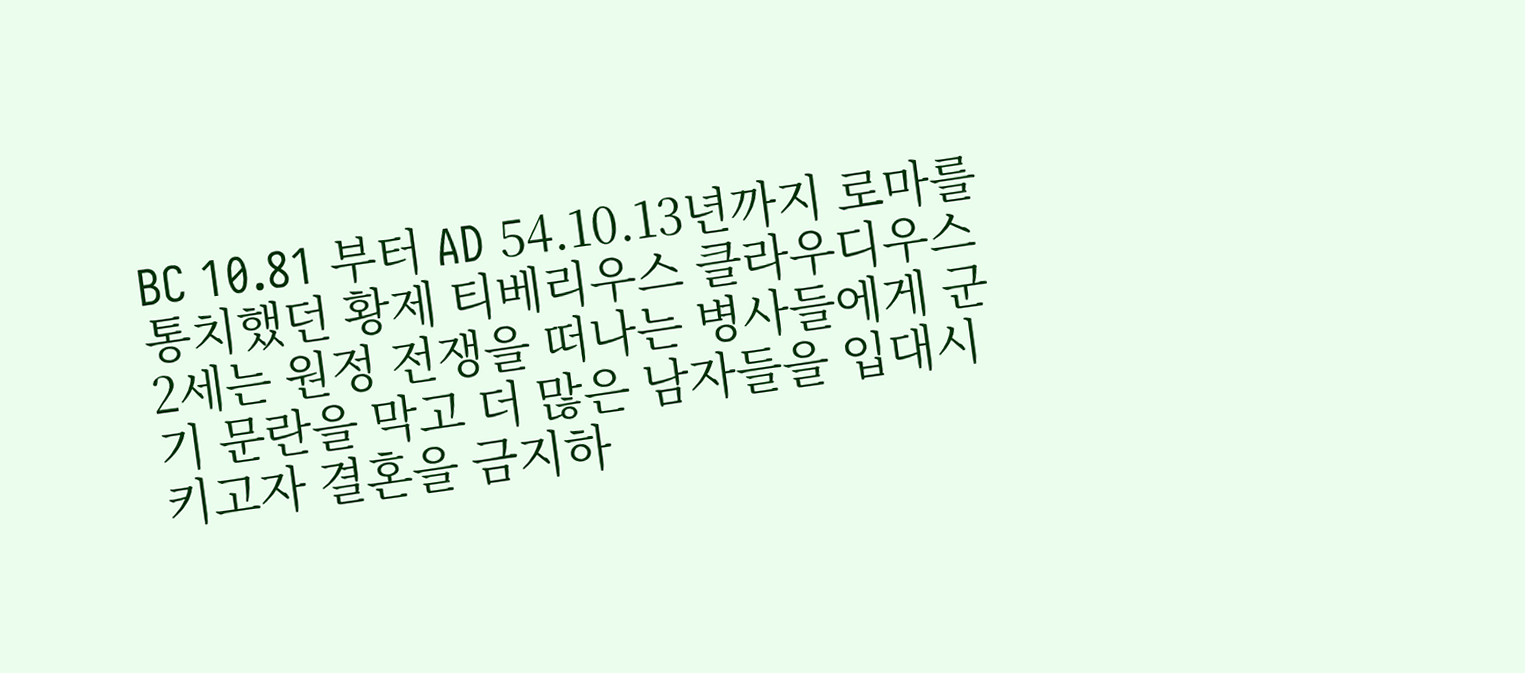BC 10.81 부터 AD 54.10.13년까지 로마를 통치했던 황제 티베리우스 클라우디우스 2세는 원정 전쟁을 떠나는 병사들에게 군기 문란을 막고 더 많은 남자들을 입대시키고자 결혼을 금지하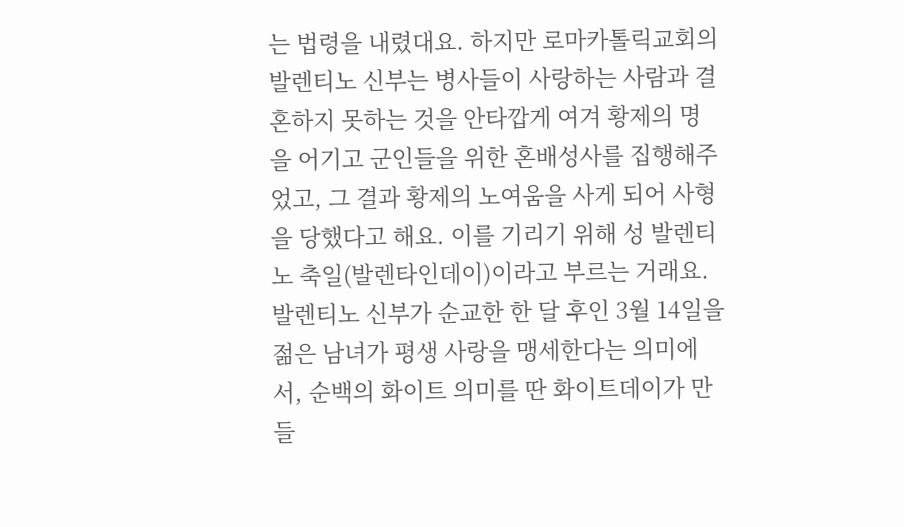는 법령을 내렸대요. 하지만 로마카톨릭교회의 발렌티노 신부는 병사들이 사랑하는 사람과 결혼하지 못하는 것을 안타깝게 여겨 황제의 명을 어기고 군인들을 위한 혼배성사를 집행해주었고, 그 결과 황제의 노여움을 사게 되어 사형을 당했다고 해요. 이를 기리기 위해 성 발렌티노 축일(발렌타인데이)이라고 부르는 거래요. 발렌티노 신부가 순교한 한 달 후인 3월 14일을 젊은 남녀가 평생 사랑을 맹세한다는 의미에서, 순백의 화이트 의미를 딴 화이트데이가 만들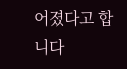어졌다고 합니다